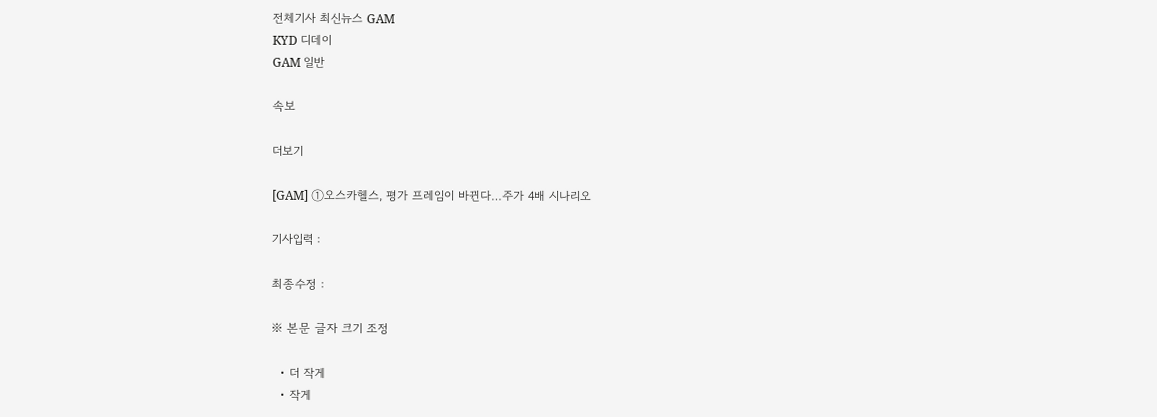전체기사 최신뉴스 GAM
KYD 디데이
GAM 일반

속보

더보기

[GAM] ①오스카헬스, 평가 프레임이 바뀐다…주가 4배 시나리오

기사입력 :

최종수정 :

※ 본문 글자 크기 조정

  • 더 작게
  • 작게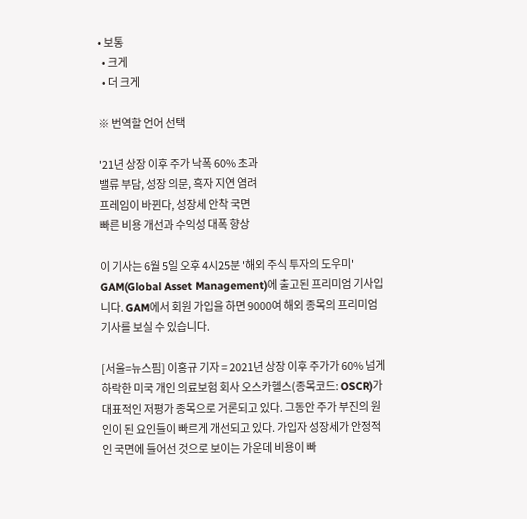• 보통
  • 크게
  • 더 크게

※ 번역할 언어 선택

'21년 상장 이후 주가 낙폭 60% 초과
밸류 부담, 성장 의문, 흑자 지연 염려
프레임이 바뀐다, 성장세 안착 국면
빠른 비용 개선과 수익성 대폭 향상

이 기사는 6월 5일 오후 4시25분 '해외 주식 투자의 도우미' GAM(Global Asset Management)에 출고된 프리미엄 기사입니다. GAM에서 회원 가입을 하면 9000여 해외 종목의 프리미엄 기사를 보실 수 있습니다.

[서울=뉴스핌] 이홍규 기자 = 2021년 상장 이후 주가가 60% 넘게 하락한 미국 개인 의료보험 회사 오스카헬스(종목코드: OSCR)가 대표적인 저평가 종목으로 거론되고 있다. 그동안 주가 부진의 원인이 된 요인들이 빠르게 개선되고 있다. 가입자 성장세가 안정적인 국면에 들어선 것으로 보이는 가운데 비용이 빠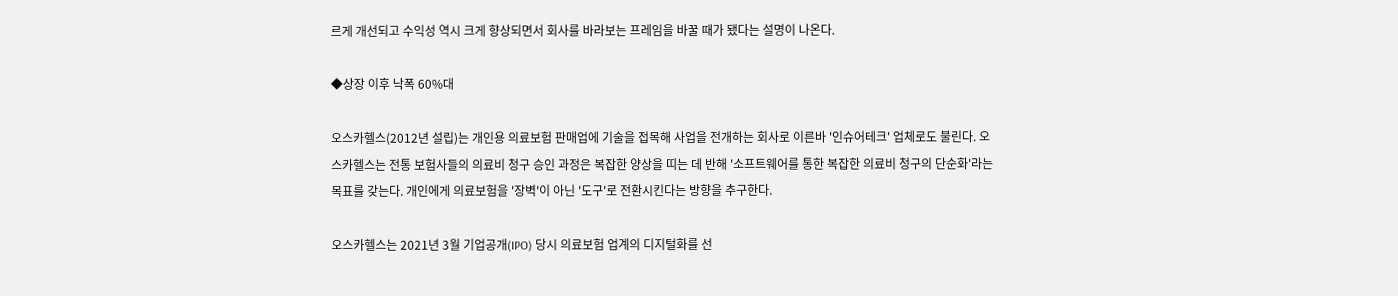르게 개선되고 수익성 역시 크게 향상되면서 회사를 바라보는 프레임을 바꿀 때가 됐다는 설명이 나온다.

◆상장 이후 낙폭 60%대

오스카헬스(2012년 설립)는 개인용 의료보험 판매업에 기술을 접목해 사업을 전개하는 회사로 이른바 '인슈어테크' 업체로도 불린다. 오스카헬스는 전통 보험사들의 의료비 청구 승인 과정은 복잡한 양상을 띠는 데 반해 '소프트웨어를 통한 복잡한 의료비 청구의 단순화'라는 목표를 갖는다. 개인에게 의료보험을 '장벽'이 아닌 '도구'로 전환시킨다는 방향을 추구한다.

오스카헬스는 2021년 3월 기업공개(IPO) 당시 의료보험 업계의 디지털화를 선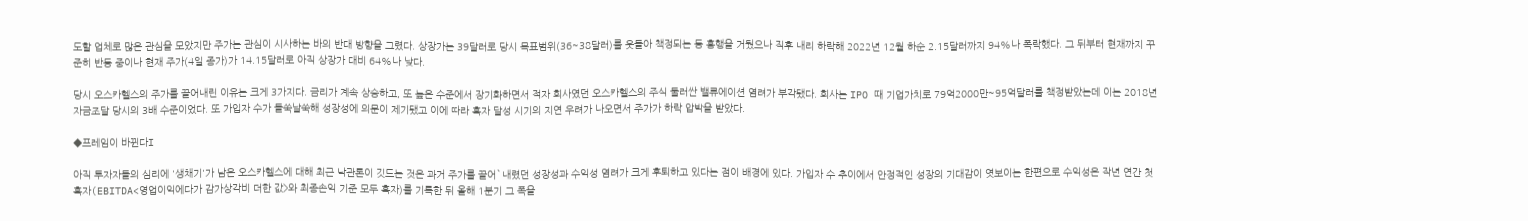도할 업체로 많은 관심을 모았지만 주가는 관심이 시사하는 바의 반대 방향을 그렸다. 상장가는 39달러로 당시 목표범위(36~38달러)를 웃돌아 책정되는 등 흥행을 거뒀으나 직후 내리 하락해 2022년 12월 하순 2.15달러까지 94%나 폭락했다. 그 뒤부터 현재까지 꾸준히 반등 중이나 현재 주가(4일 종가)가 14.15달러로 아직 상장가 대비 64%나 낮다.

당시 오스카헬스의 주가를 끌어내린 이유는 크게 3가지다. 금리가 계속 상승하고, 또 높은 수준에서 장기화하면서 적자 회사였던 오스카헬스의 주식 둘러싼 밸류에이션 염려가 부각됐다. 회사는 IPO 때 기업가치로 79억2000만~95억달러를 책정받았는데 이는 2018년 자금조달 당시의 3배 수준이었다. 또 가입자 수가 들쑥날쑥해 성장성에 의문이 제기됐고 이에 따라 흑자 달성 시기의 지연 우려가 나오면서 주가가 하락 압박을 받았다.

◆프레임이 바뀐다I

아직 투자자들의 심리에 '생채기'가 남은 오스카헬스에 대해 최근 낙관론이 깃드는 것은 과거 주가를 끌어`내렸던 성장성과 수익성 염려가 크게 후퇴하고 있다는 점이 배경에 있다. 가입자 수 추이에서 안정적인 성장의 기대감이 엿보이는 한편으로 수익성은 작년 연간 첫 흑자(EBITDA<영업이익에다가 감가상각비 더한 값>와 최종손익 기준 모두 흑자)를 기록한 뒤 올해 1분기 그 폭을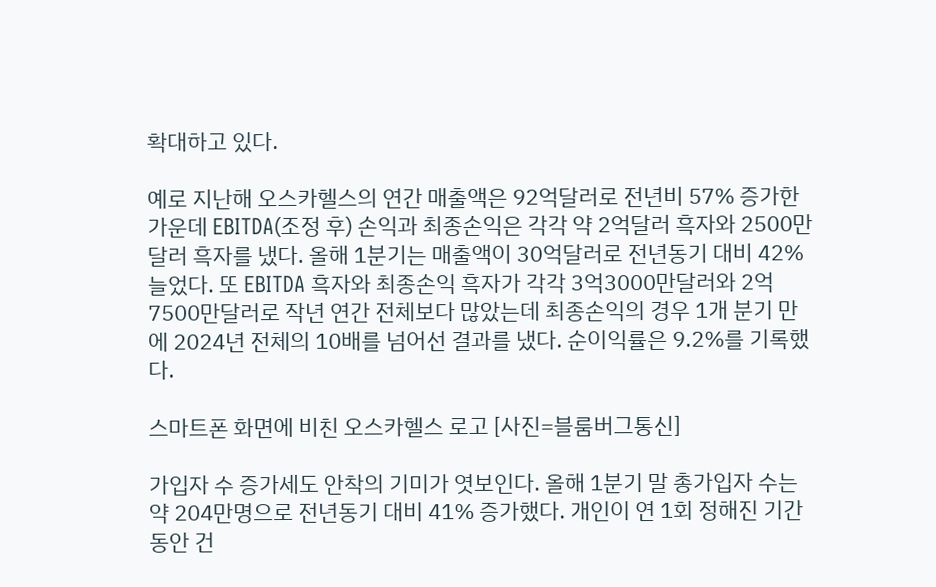확대하고 있다.

예로 지난해 오스카헬스의 연간 매출액은 92억달러로 전년비 57% 증가한 가운데 EBITDA(조정 후) 손익과 최종손익은 각각 약 2억달러 흑자와 2500만달러 흑자를 냈다. 올해 1분기는 매출액이 30억달러로 전년동기 대비 42% 늘었다. 또 EBITDA 흑자와 최종손익 흑자가 각각 3억3000만달러와 2억7500만달러로 작년 연간 전체보다 많았는데 최종손익의 경우 1개 분기 만에 2024년 전체의 10배를 넘어선 결과를 냈다. 순이익률은 9.2%를 기록했다.

스마트폰 화면에 비친 오스카헬스 로고 [사진=블룸버그통신]

가입자 수 증가세도 안착의 기미가 엿보인다. 올해 1분기 말 총가입자 수는 약 204만명으로 전년동기 대비 41% 증가했다. 개인이 연 1회 정해진 기간 동안 건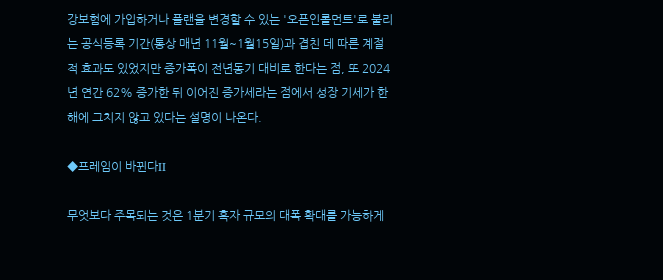강보험에 가입하거나 플랜을 변경할 수 있는 '오픈인롤먼트'로 불리는 공식등록 기간(통상 매년 11월~1월15일)과 겹친 데 따른 계절적 효과도 있었지만 증가폭이 전년동기 대비로 한다는 점, 또 2024년 연간 62% 증가한 뒤 이어진 증가세라는 점에서 성장 기세가 한 해에 그치지 않고 있다는 설명이 나온다.

◆프레임이 바뀐다II

무엇보다 주목되는 것은 1분기 흑자 규모의 대폭 확대를 가능하게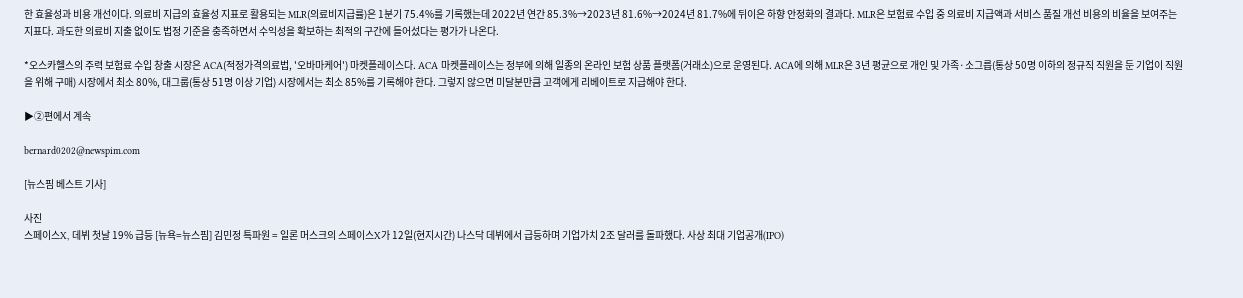한 효율성과 비용 개선이다. 의료비 지급의 효율성 지표로 활용되는 MLR(의료비지급률)은 1분기 75.4%를 기록했는데 2022년 연간 85.3%→2023년 81.6%→2024년 81.7%에 뒤이은 하향 안정화의 결과다. MLR은 보험료 수입 중 의료비 지급액과 서비스 품질 개선 비용의 비율을 보여주는 지표다. 과도한 의료비 지출 없이도 법정 기준을 충족하면서 수익성을 확보하는 최적의 구간에 들어섰다는 평가가 나온다.

*오스카헬스의 주력 보험료 수입 창출 시장은 ACA(적정가격의료법, '오바마케어') 마켓플레이스다. ACA 마켓플레이스는 정부에 의해 일종의 온라인 보험 상품 플랫폼(거래소)으로 운영된다. ACA에 의해 MLR은 3년 평균으로 개인 및 가족·소그릅(통상 50명 이하의 정규직 직원을 둔 기업이 직원을 위해 구매) 시장에서 최소 80%, 대그룹(통상 51명 이상 기업) 시장에서는 최소 85%를 기록해야 한다. 그렇지 않으면 미달분만큼 고객에게 리베이트로 지급해야 한다.

▶②편에서 계속

bernard0202@newspim.com

[뉴스핌 베스트 기사]

사진
스페이스X, 데뷔 첫날 19% 급등 [뉴욕=뉴스핌] 김민정 특파원 = 일론 머스크의 스페이스X가 12일(현지시간) 나스닥 데뷔에서 급등하며 기업가치 2조 달러를 돌파했다. 사상 최대 기업공개(IPO)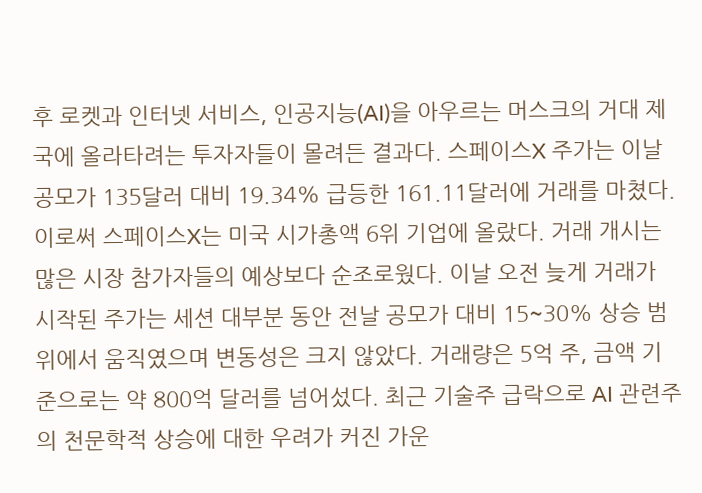후 로켓과 인터넷 서비스, 인공지능(AI)을 아우르는 머스크의 거대 제국에 올라타려는 투자자들이 몰려든 결과다. 스페이스X 주가는 이날 공모가 135달러 대비 19.34% 급등한 161.11달러에 거래를 마쳤다. 이로써 스페이스X는 미국 시가총액 6위 기업에 올랐다. 거래 개시는 많은 시장 참가자들의 예상보다 순조로웠다. 이날 오전 늦게 거래가 시작된 주가는 세션 대부분 동안 전날 공모가 대비 15~30% 상승 범위에서 움직였으며 변동성은 크지 않았다. 거래량은 5억 주, 금액 기준으로는 약 800억 달러를 넘어섰다. 최근 기술주 급락으로 AI 관련주의 천문학적 상승에 대한 우려가 커진 가운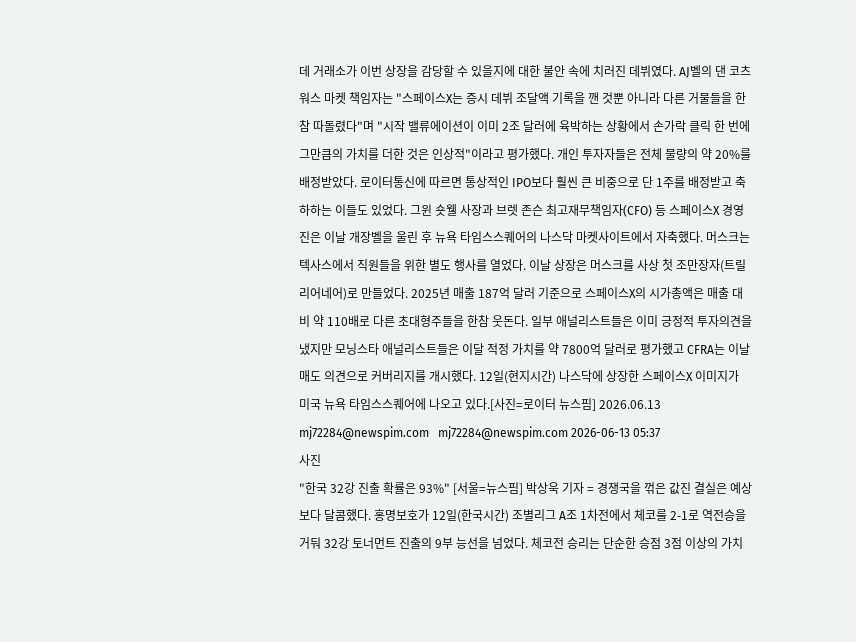데 거래소가 이번 상장을 감당할 수 있을지에 대한 불안 속에 치러진 데뷔였다. AJ벨의 댄 코츠워스 마켓 책임자는 "스페이스X는 증시 데뷔 조달액 기록을 깬 것뿐 아니라 다른 거물들을 한참 따돌렸다"며 "시작 밸류에이션이 이미 2조 달러에 육박하는 상황에서 손가락 클릭 한 번에 그만큼의 가치를 더한 것은 인상적"이라고 평가했다. 개인 투자자들은 전체 물량의 약 20%를 배정받았다. 로이터통신에 따르면 통상적인 IPO보다 훨씬 큰 비중으로 단 1주를 배정받고 축하하는 이들도 있었다. 그윈 숏웰 사장과 브렛 존슨 최고재무책임자(CFO) 등 스페이스X 경영진은 이날 개장벨을 울린 후 뉴욕 타임스스퀘어의 나스닥 마켓사이트에서 자축했다. 머스크는 텍사스에서 직원들을 위한 별도 행사를 열었다. 이날 상장은 머스크를 사상 첫 조만장자(트릴리어네어)로 만들었다. 2025년 매출 187억 달러 기준으로 스페이스X의 시가총액은 매출 대비 약 110배로 다른 초대형주들을 한참 웃돈다. 일부 애널리스트들은 이미 긍정적 투자의견을 냈지만 모닝스타 애널리스트들은 이달 적정 가치를 약 7800억 달러로 평가했고 CFRA는 이날 매도 의견으로 커버리지를 개시했다. 12일(현지시간) 나스닥에 상장한 스페이스X 이미지가 미국 뉴욕 타임스스퀘어에 나오고 있다.[사진=로이터 뉴스핌] 2026.06.13 mj72284@newspim.com   mj72284@newspim.com 2026-06-13 05:37
사진
"한국 32강 진출 확률은 93%" [서울=뉴스핌] 박상욱 기자 = 경쟁국을 꺾은 값진 결실은 예상보다 달콤했다. 홍명보호가 12일(한국시간) 조별리그 A조 1차전에서 체코를 2-1로 역전승을 거둬 32강 토너먼트 진출의 9부 능선을 넘었다. 체코전 승리는 단순한 승점 3점 이상의 가치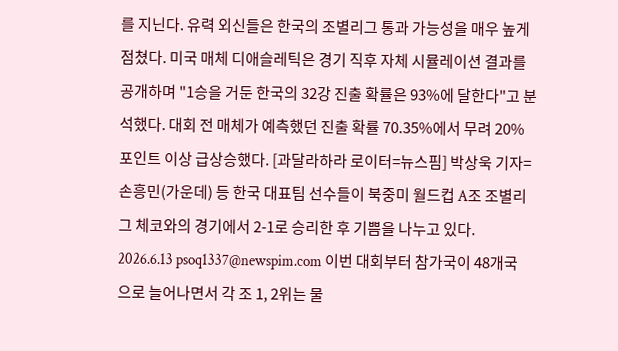를 지닌다. 유력 외신들은 한국의 조별리그 통과 가능성을 매우 높게 점쳤다. 미국 매체 디애슬레틱은 경기 직후 자체 시뮬레이션 결과를 공개하며 "1승을 거둔 한국의 32강 진출 확률은 93%에 달한다"고 분석했다. 대회 전 매체가 예측했던 진출 확률 70.35%에서 무려 20%포인트 이상 급상승했다. [과달라하라 로이터=뉴스핌] 박상욱 기자=손흥민(가운데) 등 한국 대표팀 선수들이 북중미 월드컵 A조 조별리그 체코와의 경기에서 2-1로 승리한 후 기쁨을 나누고 있다. 2026.6.13 psoq1337@newspim.com 이번 대회부터 참가국이 48개국으로 늘어나면서 각 조 1, 2위는 물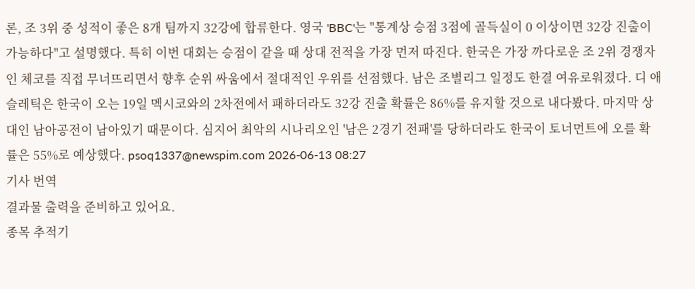론, 조 3위 중 성적이 좋은 8개 팀까지 32강에 합류한다. 영국 'BBC'는 "통계상 승점 3점에 골득실이 0 이상이면 32강 진출이 가능하다"고 설명했다. 특히 이번 대회는 승점이 같을 때 상대 전적을 가장 먼저 따진다. 한국은 가장 까다로운 조 2위 경쟁자인 체코를 직접 무너뜨리면서 향후 순위 싸움에서 절대적인 우위를 선점했다. 남은 조별리그 일정도 한결 여유로워졌다. 디 애슬레틱은 한국이 오는 19일 멕시코와의 2차전에서 패하더라도 32강 진출 확률은 86%를 유지할 것으로 내다봤다. 마지막 상대인 남아공전이 남아있기 때문이다. 심지어 최악의 시나리오인 '남은 2경기 전패'를 당하더라도 한국이 토너먼트에 오를 확률은 55%로 예상했다. psoq1337@newspim.com 2026-06-13 08:27
기사 번역
결과물 출력을 준비하고 있어요.
종목 추적기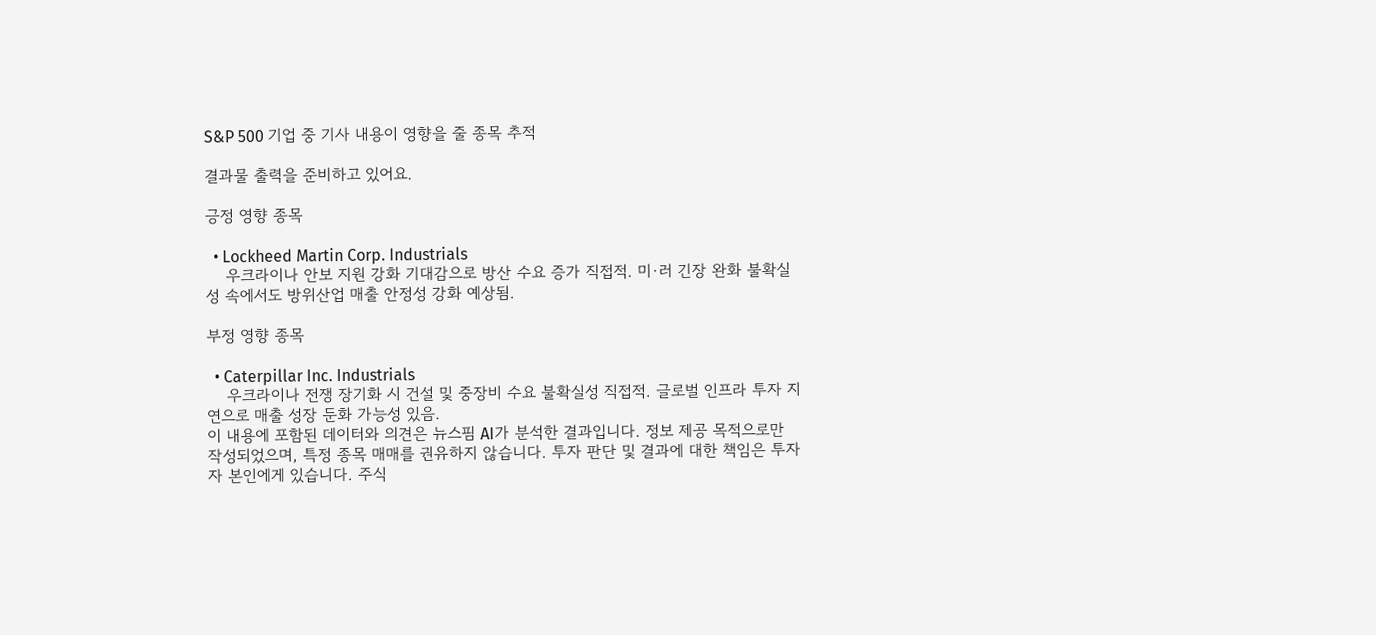S&P 500 기업 중 기사 내용이 영향을 줄 종목 추적

결과물 출력을 준비하고 있어요.

긍정 영향 종목

  • Lockheed Martin Corp. Industrials
    우크라이나 안보 지원 강화 기대감으로 방산 수요 증가 직접적. 미·러 긴장 완화 불확실성 속에서도 방위산업 매출 안정성 강화 예상됨.

부정 영향 종목

  • Caterpillar Inc. Industrials
    우크라이나 전쟁 장기화 시 건설 및 중장비 수요 불확실성 직접적. 글로벌 인프라 투자 지연으로 매출 성장 둔화 가능성 있음.
이 내용에 포함된 데이터와 의견은 뉴스핌 AI가 분석한 결과입니다. 정보 제공 목적으로만 작성되었으며, 특정 종목 매매를 권유하지 않습니다. 투자 판단 및 결과에 대한 책임은 투자자 본인에게 있습니다. 주식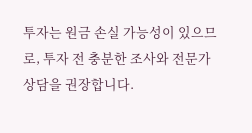투자는 원금 손실 가능성이 있으므로, 투자 전 충분한 조사와 전문가 상담을 권장합니다.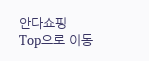안다쇼핑
Top으로 이동